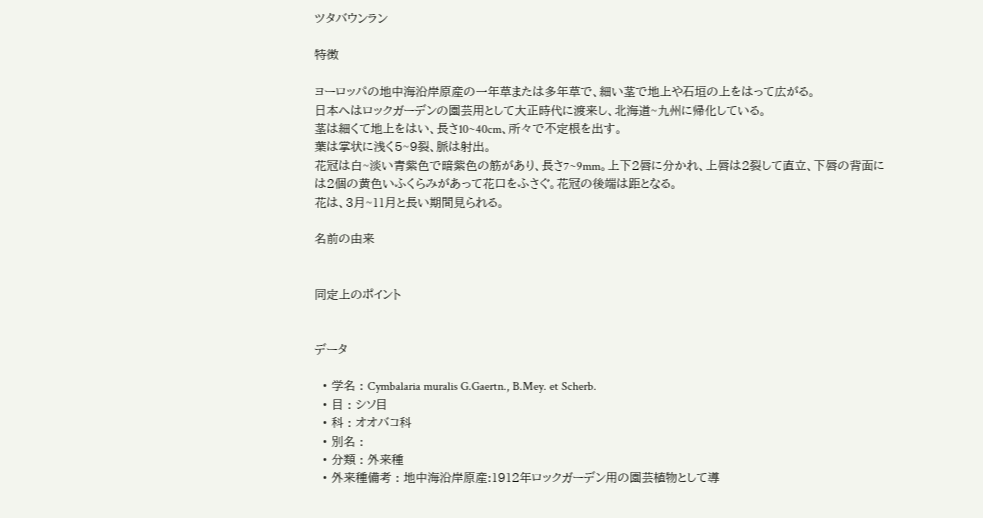ツタバウンラン

特徴

ヨーロッパの地中海沿岸原産の一年草または多年草で、細い茎で地上や石垣の上をはって広がる。
日本へはロックガーデンの園芸用として大正時代に渡来し、北海道~九州に帰化している。
茎は細くて地上をはい、長さ10~40cm、所々で不定根を出す。
葉は掌状に浅く5~9裂、脈は射出。
花冠は白~淡い青紫色で暗紫色の筋があり、長さ7~9mm。上下2唇に分かれ、上唇は2裂して直立、下唇の背面には2個の黄色いふくらみがあって花口をふさぐ。花冠の後端は距となる。
花は、3月~11月と長い期間見られる。

名前の由来


同定上のポイント


データ

  • 学名 : Cymbalaria muralis G.Gaertn., B.Mey. et Scherb.
  • 目 : シソ目
  • 科 : オオバコ科
  • 別名 :
  • 分類 : 外来種
  • 外来種備考 : 地中海沿岸原産:1912年ロックガーデン用の園芸植物として導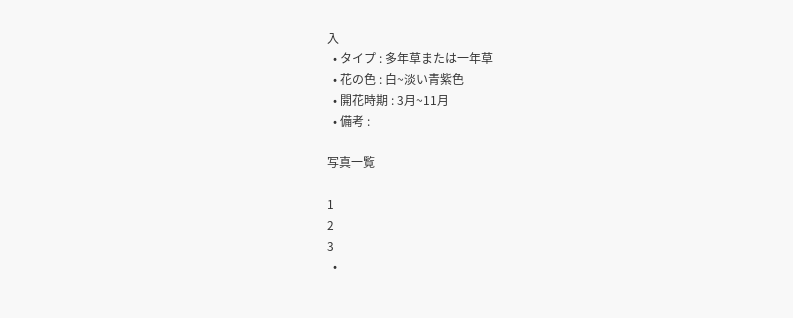入
  • タイプ : 多年草または一年草
  • 花の色 : 白~淡い青紫色
  • 開花時期 : 3月~11月
  • 備考 :

写真一覧

1
2
3
  •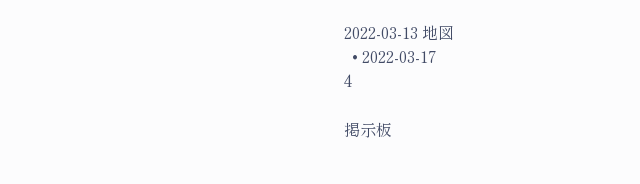2022-03-13 地図
  • 2022-03-17
4

掲示板